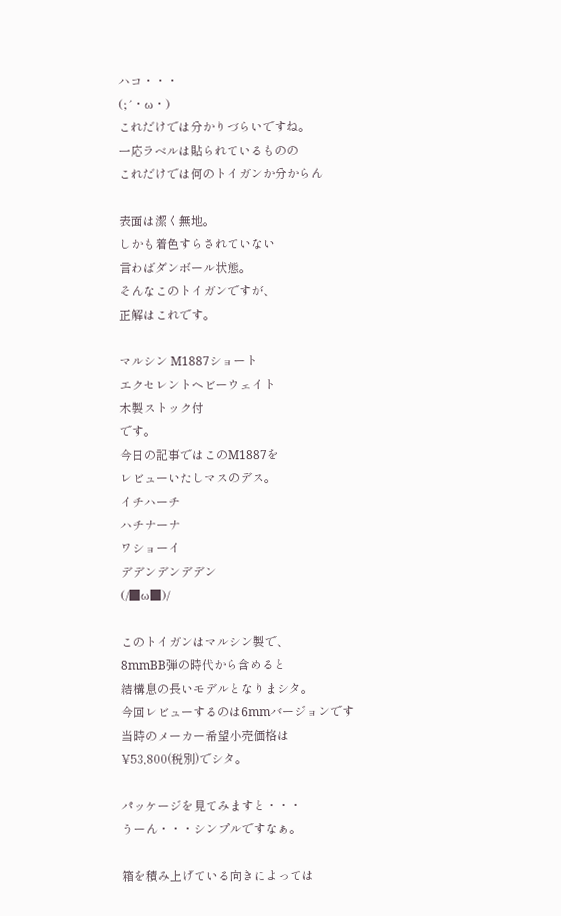ハコ・・・
(;´・ω・)
これだけでは分かりづらいですね。
一応ラベルは貼られているものの
これだけでは何のトイガンか分からん

表面は潔く無地。
しかも着色すらされていない
言わばダンボール状態。
そんなこのトイガンですが、
正解はこれです。

マルシン M1887ショート
エクセレントヘビーウェイト
木製ストック付
です。
今日の記事ではこのM1887を
レビューいたしマスのデス。
イチハーチ
ハチナーナ
ワショーイ
デデンデンデデン
(/■ω■)/

このトイガンはマルシン製で、
8mmBB弾の時代から含めると
結構息の長いモデルとなりまシタ。
今回レビューするのは6mmバージョンです
当時のメーカー希望小売価格は
¥53,800(税別)でシタ。

パッケージを見てみますと・・・
うーん・・・シンプルですなぁ。

箱を積み上げている向きによっては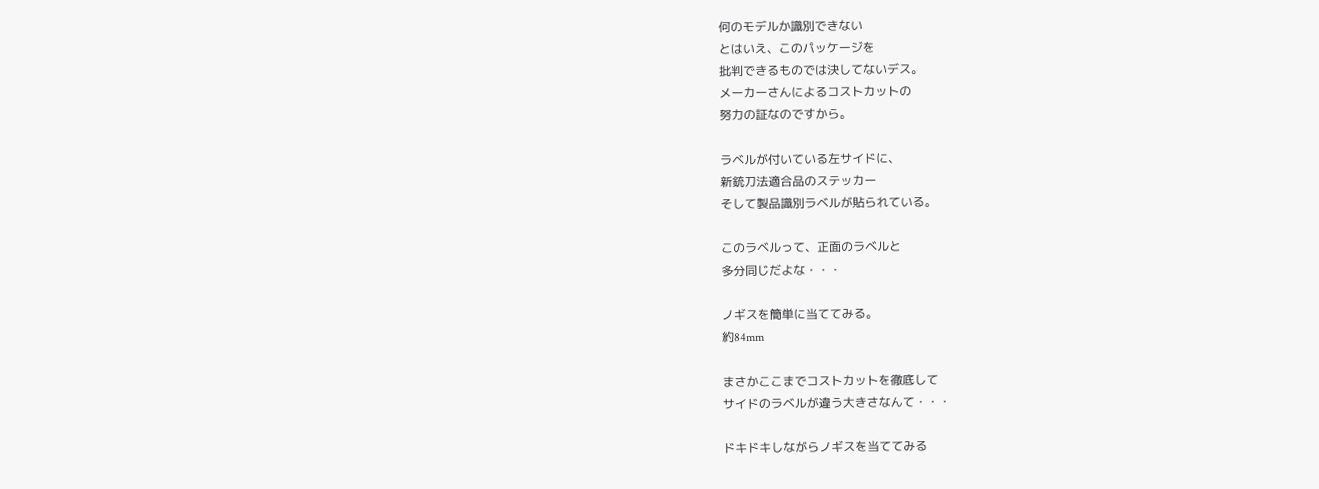何のモデルか識別できない
とはいえ、このパッケージを
批判できるものでは決してないデス。
メーカーさんによるコストカットの
努力の証なのですから。

ラベルが付いている左サイドに、
新銃刀法適合品のステッカー
そして製品識別ラベルが貼られている。

このラベルって、正面のラベルと
多分同じだよな・・・

ノギスを簡単に当ててみる。
約84mm

まさかここまでコストカットを徹底して
サイドのラベルが違う大きさなんて・・・

ドキドキしながらノギスを当ててみる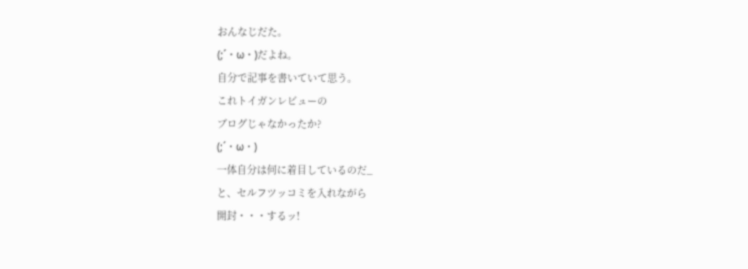おんなじだた。
(;´・ω・)だよね。
自分で記事を書いていて思う。
これトイガンレビューの
ブログじゃなかったか?
(;´・ω・)
一体自分は何に着目しているのだ_
と、セルフツッコミを入れながら
開封・・・するッ!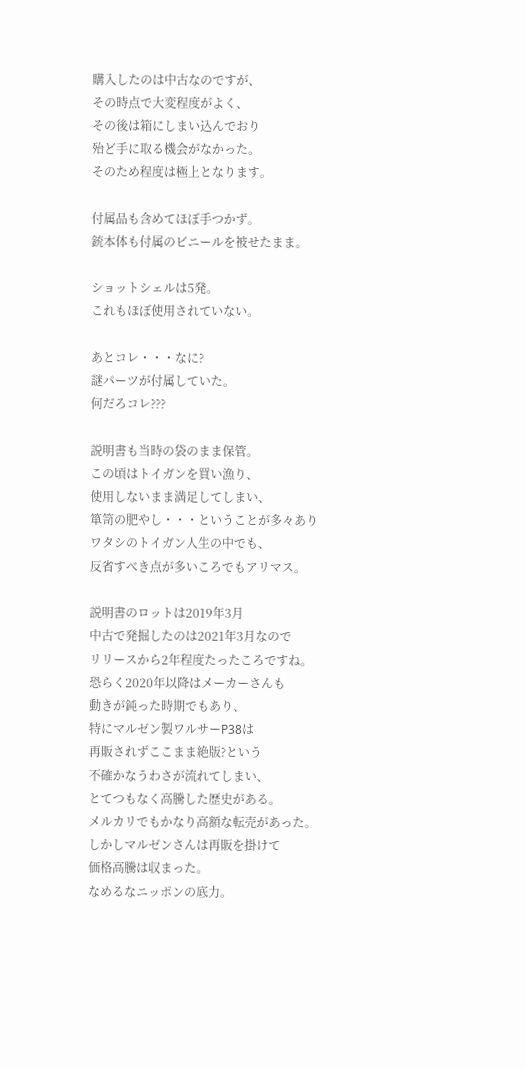購入したのは中古なのですが、
その時点で大変程度がよく、
その後は箱にしまい込んでおり
殆ど手に取る機会がなかった。
そのため程度は極上となります。

付属品も含めてほぼ手つかず。
銃本体も付属のビニールを被せたまま。

ショットシェルは5発。
これもほぼ使用されていない。

あとコレ・・・なに?
謎パーツが付属していた。
何だろコレ???

説明書も当時の袋のまま保管。
この頃はトイガンを買い漁り、
使用しないまま満足してしまい、
箪笥の肥やし・・・ということが多々あり
ワタシのトイガン人生の中でも、
反省すべき点が多いころでもアリマス。

説明書のロットは2019年3月
中古で発掘したのは2021年3月なので
リリースから2年程度たったころですね。
恐らく2020年以降はメーカーさんも
動きが鈍った時期でもあり、
特にマルゼン製ワルサーP38は
再販されずここまま絶版?という
不確かなうわさが流れてしまい、
とてつもなく高騰した歴史がある。
メルカリでもかなり高額な転売があった。
しかしマルゼンさんは再販を掛けて
価格高騰は収まった。
なめるなニッポンの底力。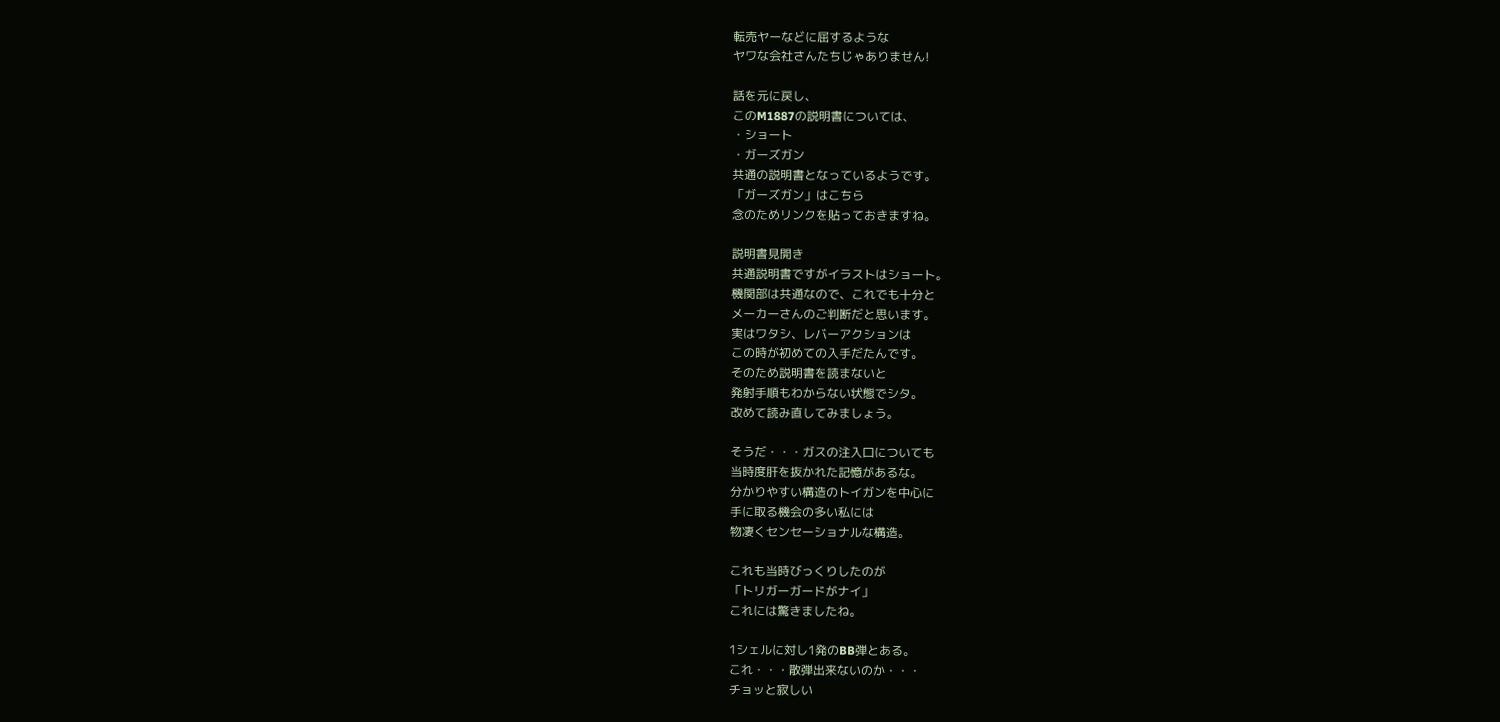転売ヤーなどに屈するような
ヤワな会社さんたちじゃありません!

話を元に戻し、
このM1887の説明書については、
・ショート
・ガーズガン
共通の説明書となっているようです。
「ガーズガン」はこちら
念のためリンクを貼っておきますね。

説明書見開き
共通説明書ですがイラストはショート。
機関部は共通なので、これでも十分と
メーカーさんのご判断だと思います。
実はワタシ、レバーアクションは
この時が初めての入手だたんです。
そのため説明書を読まないと
発射手順もわからない状態でシタ。
改めて読み直してみましょう。

そうだ・・・ガスの注入口についても
当時度肝を抜かれた記憶があるな。
分かりやすい構造のトイガンを中心に
手に取る機会の多い私には
物凄くセンセーショナルな構造。

これも当時びっくりしたのが
「トリガーガードがナイ」
これには驚きましたね。

1シェルに対し1発のBB弾とある。
これ・・・散弾出来ないのか・・・
チョッと寂しい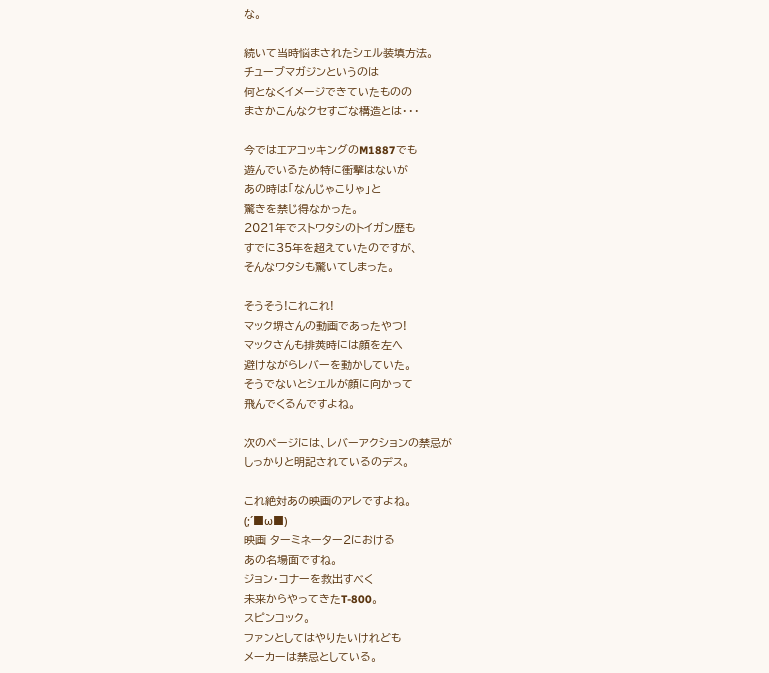な。

続いて当時悩まされたシェル装填方法。
チューブマガジンというのは
何となくイメージできていたものの
まさかこんなクセすごな構造とは・・・

今ではエアコッキングのM1887でも
遊んでいるため特に衝撃はないが
あの時は「なんじゃこりゃ」と
驚きを禁じ得なかった。
2021年でストワタシのトイガン歴も
すでに35年を超えていたのですが、
そんなワタシも驚いてしまった。

そうそう!これこれ!
マック堺さんの動画であったやつ!
マックさんも排莢時には顔を左へ
避けながらレバーを動かしていた。
そうでないとシェルが顔に向かって
飛んでくるんですよね。

次のページには、レバーアクションの禁忌が
しっかりと明記されているのデス。

これ絶対あの映画のアレですよね。
(;´■ω■)
映画 ターミネーター2における
あの名場面ですね。
ジョン・コナーを救出すべく
未来からやってきたT-800。
スピンコック。
ファンとしてはやりたいけれども
メーカーは禁忌としている。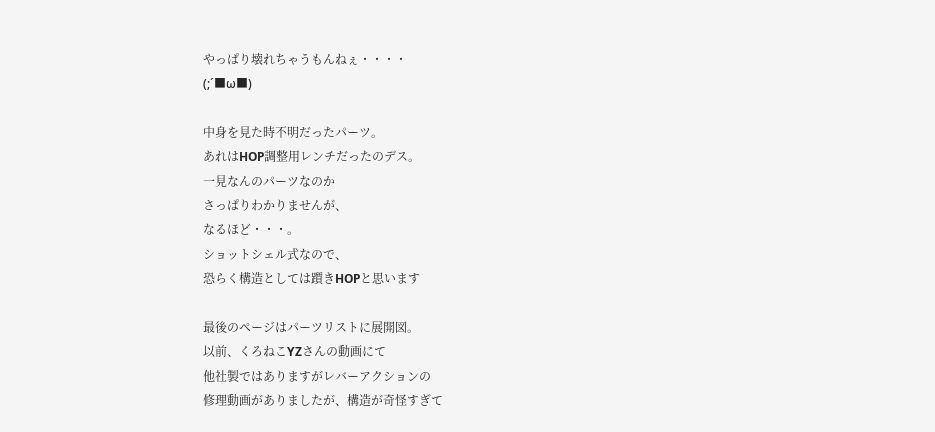やっぱり壊れちゃうもんねぇ・・・・
(;´■ω■)

中身を見た時不明だったパーツ。
あれはHOP調整用レンチだったのデス。
一見なんのパーツなのか
さっぱりわかりませんが、
なるほど・・・。
ショットシェル式なので、
恐らく構造としては躓きHOPと思います

最後のページはパーツリストに展開図。
以前、くろねこYZさんの動画にて
他社製ではありますがレバーアクションの
修理動画がありましたが、構造が奇怪すぎて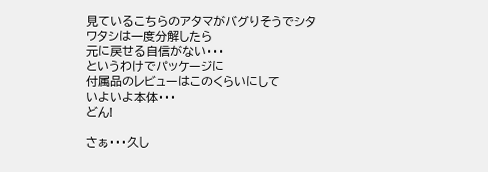見ているこちらのアタマがバグりそうでシタ
ワタシは一度分解したら
元に戻せる自信がない・・・
というわけでパッケージに
付属品のレビューはこのくらいにして
いよいよ本体・・・
どん!

さぁ・・・久し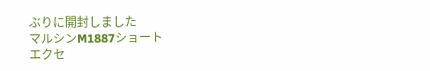ぶりに開封しました
マルシンM1887ショート
エクセ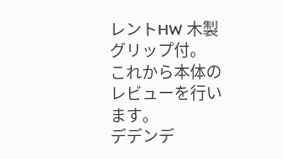レントHW 木製グリップ付。
これから本体のレビューを行います。
デデンデ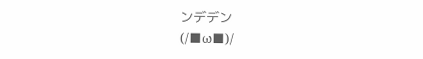ンデデン
(/■ω■)/